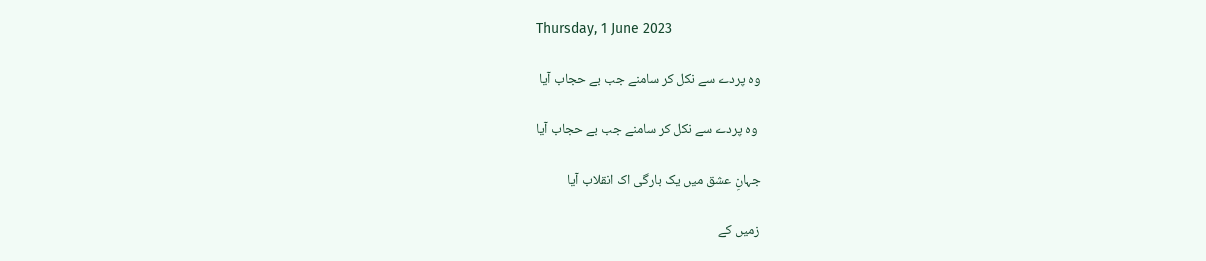Thursday, 1 June 2023

وہ پردے سے نکل کر سامنے جب بے حجاب آیا

 وہ پردے سے نکل کر سامنے جب بے حجاب آیا

جہانِ عشق میں یک بارگی اک انقلاب آیا

زمیں کے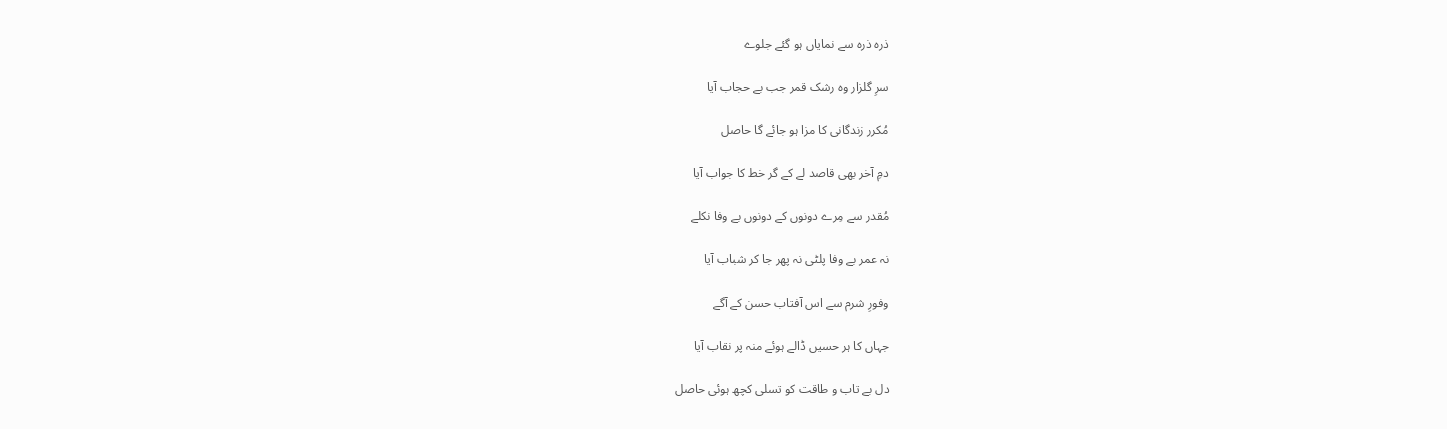ذرہ ذرہ سے نمایاں ہو گئے جلوے

سرِ گلزار وہ رشک قمر جب بے حجاب آیا

مُکرر زندگانی کا مزا ہو جائے گا حاصل

دمِ آخر بھی قاصد لے کے گر خط کا جواب آیا

مُقدر سے مِرے دونوں کے دونوں بے وفا نکلے

نہ عمر بے وفا پلٹی نہ پھر جا کر شباب آیا

وفورِ شرم سے اس آفتاب حسن کے آگے

جہاں کا ہر حسیں ڈالے ہوئے منہ پر نقاب آیا

دل‌ بے تاب و طاقت کو تسلی کچھ ہوئی حاصل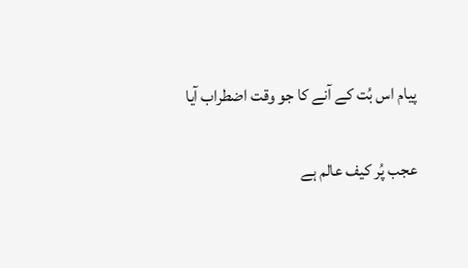پیام اس بُت کے آنے کا جو وقت اضطراب آیا

عجب پُر کیف عالم ہے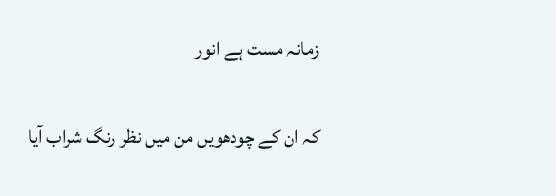زمانہ مست ہے انور

کہ ان کے چودھویں من میں نظر رنگ شراب آیا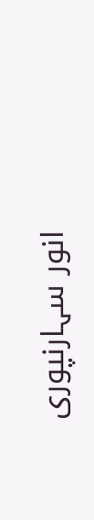انور سہارنپوری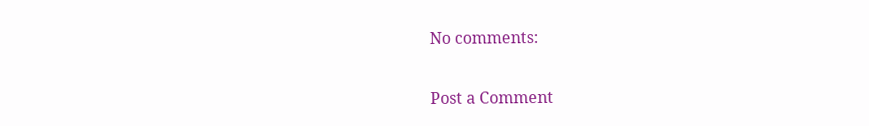No comments:

Post a Comment